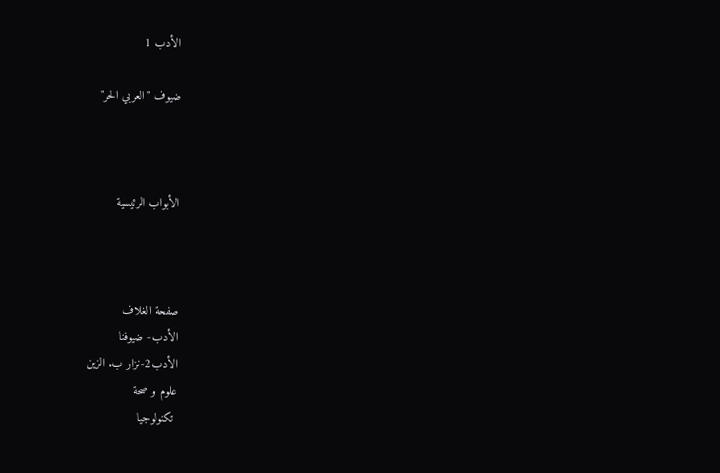الأدب 1

ضيوف "العربي الحر"



الأبواب الرئيسية



صفحة الغلاف
الأدب- ضيوفنا
الأدب2-نزار ب. الزين
علوم و صحة
 تكنولوجيا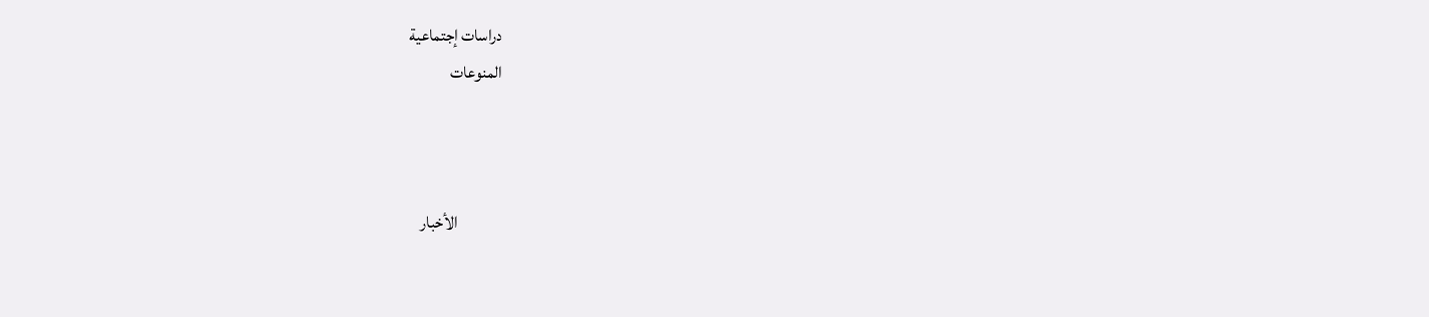دراسات إجتماعية
المنوعات



             الأخبار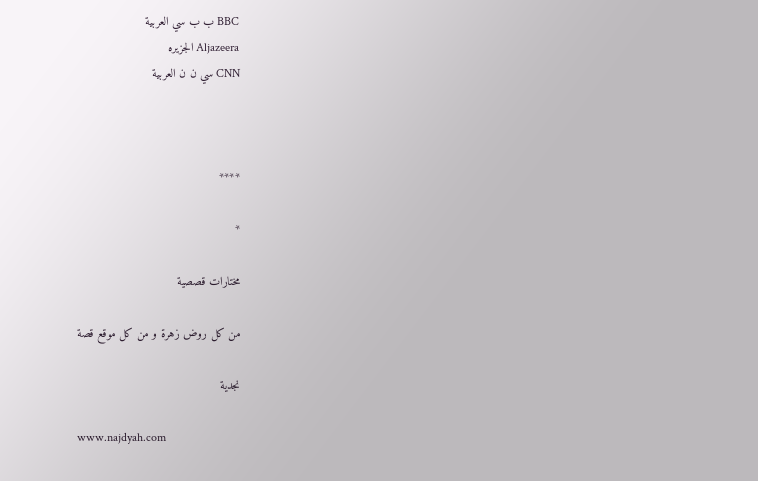BBC ب ب سي العربية
Aljazeera الجزيره
CNN سي ن ن العربية



****

*

مختارات قصصية

من كل روض زهرة و من كل موقع قصة

نجدية

www.najdyah.com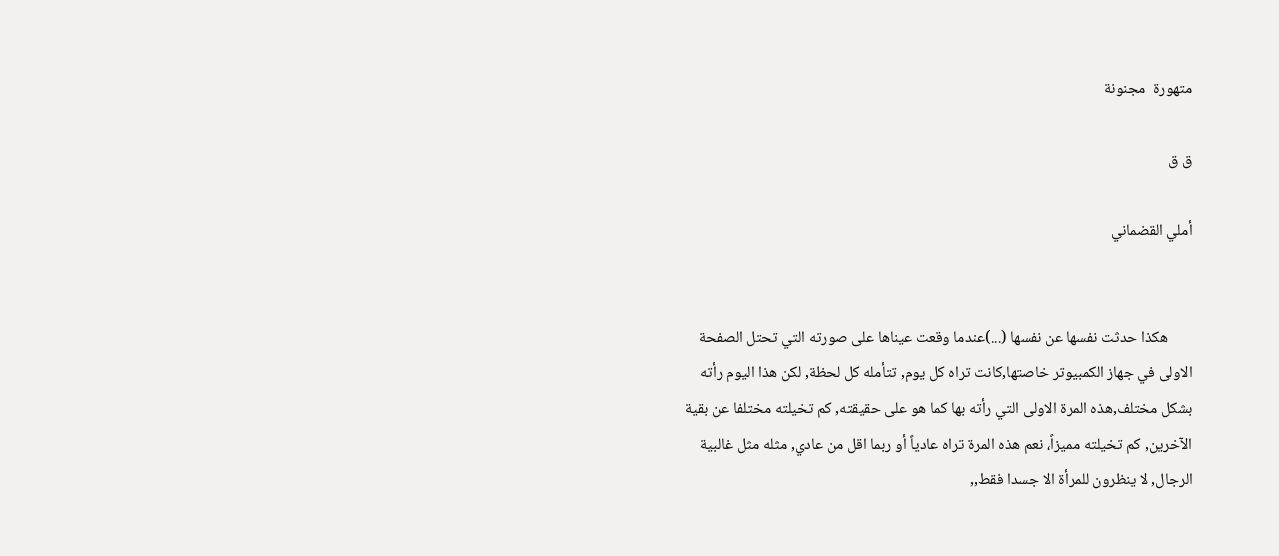متهورة  مجنونة

ق ق

أملي القضماني


       هكذا حدثت نفسها عن نفسها (...)عندما وقعت عيناها على صورته التي تحتل الصفحة الاولى في جهاز الكمبيوتر خاصتها,كانت تراه كل يوم, تتأمله كل لحظة, لكن هذا اليوم رأته بشكل مختلف,هذه المرة الاولى التي رأته بها كما هو على حقيقته, كم تخيلته مختلفا عن بقية الآخرين, كم تخيلته مميزاً، نعم هذه المرة تراه عادياً أو ربما اقل من عادي, مثله مثل غالبية الرجال, لا ينظرون للمرأة الا جسدا فقط,,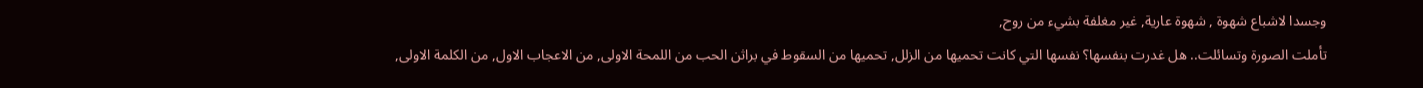وجسدا لاشباع شهوة , شهوة عارية, غير مغلفة بشيء من روح,
تأملت الصورة وتسائلت.. هل غدرت بنفسها؟ نفسها التي كانت تحميها من الزلل, تحميها من السقوط في براثن الحب من اللمحة الاولى, من الاعجاب الاول, من الكلمة الاولى,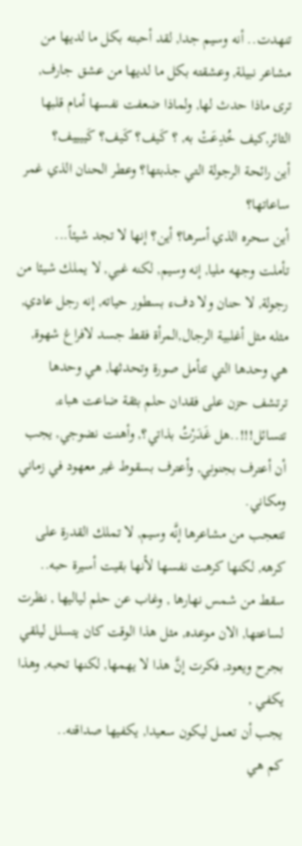تنهدت.. أنه وسيم جدا, لقد أحبته بكل ما لديها من مشاعر نبيلة, وعشقته بكل ما لديها من عشق جارف, ترى ماذا حدث لها, ولماذا ضعفت نفسها أمام قلبها الثائر,كيف خُدِعَتْ به, ؟ كَيف؟ كَيف؟ كَييييف؟
أين رائحة الرجولة التي جذبتها؟ وعطر الحنان الذي غمر ساعاتها؟
أين سحره الذي أسرها؟ أين؟ إنها لا تجد شيئاً...
تأملت وجهه مليا, إنه وسيم, لكنه غبي, لا يملك شيئا من رجولة, لا حنان ولا دفء بسطور حياته, إنه رجل عادي, مثله مثل أغلبية الرجال,المرأة فقط جسد لافراغ شهوة,
هي وحدها التي تتأمل صورة وتحدثها, هي وحدها ترتشف حزن على فقدان حلم بثقة ضاعت هباء,
تتسائل!!!..هل غَدَرْتُ بذاتي؟, وأهنت نضوجي, يجب أن أعترف بجنوني, وأعترف بسقوط غير معهود في زماني ومكاني.
تتعجب من مشاعرها إنَّه وسيم, لا تملك القدرة على كرهه, لكنها كرهت نفسها لأنها بقيت أسيرة حبه..
سقط من شمس نهارها , وغاب عن حلم لياليها , نظرت لساعتها, الان موعده, مثل هذا الوقت كان يتسلل ليلقي بجرح ويعود, فكرت إنَّ هذا لا يهمها, لكنها تحبه, وهذا يكفي ,
يجب أن تعمل ليكون سعيدا, يكفيها صداقته..
كم هي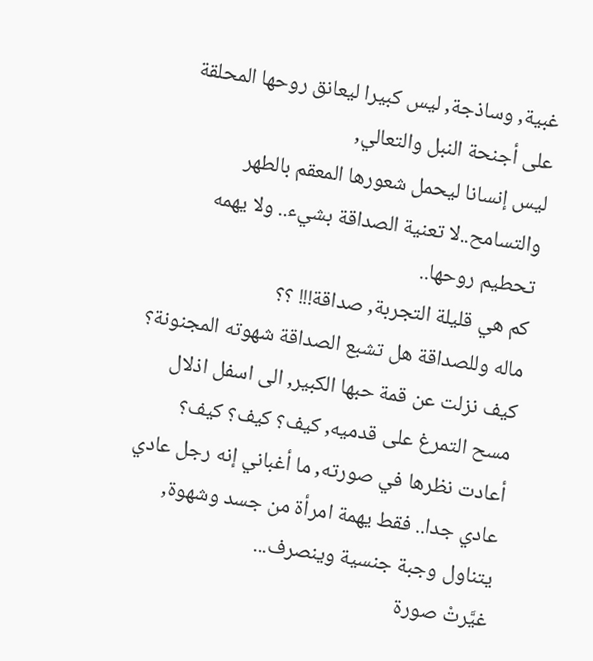غبية, وساذجة, ليس كبيرا ليعانق روحها المحلقة على أجنحة النبل والتعالي,
ليس إنسانا ليحمل شعورها المعقم بالطهر والتسامح..لا تعنية الصداقة بشيء.. ولا يهمه تحطيم روحها..
كم هي قليلة التجربة, صداقة!!! ؟؟
ماله وللصداقة هل تشبع الصداقة شهوته المجنونة؟
كيف نزلت عن قمة حبها الكبير, الى اسفل اذلال مسح التمرغ على قدميه, كيف؟ كيف؟ كيف؟
أعادت نظرها في صورته, ما أغباني إنه رجل عادي عادي جدا.. فقط يهمة امرأة من جسد وشهوة, يتناول وجبة جنسية وينصرف...
غيَّرتْ صورة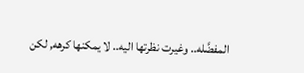المفضَّله.. وغيرت نظرتها اليه.. لا يمكنها كرهه, لكن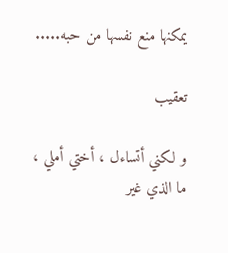يمكنها منع نفسها من حبه.....

تعقيب

و لكني أتساءل ، أختي أملي ،
ما الذي غير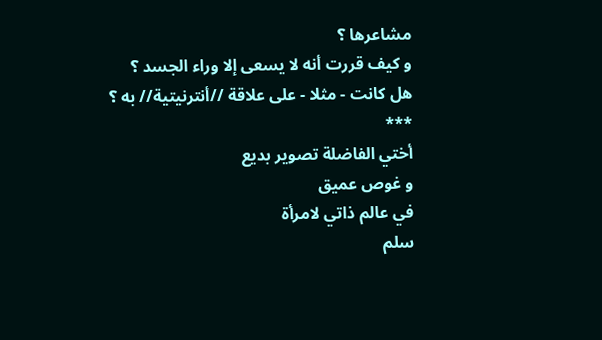مشاعرها ؟
و كيف قررت أنه لا يسعى إلا وراء الجسد ؟
هل كانت - مثلا - على علاقة //أنترنيتية// به ؟
***
أختي الفاضلة تصوير بديع
و غوص عميق
في عالم ذاتي لامرأة
سلم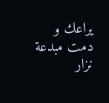يراعك و دمت مبدعة
نزار